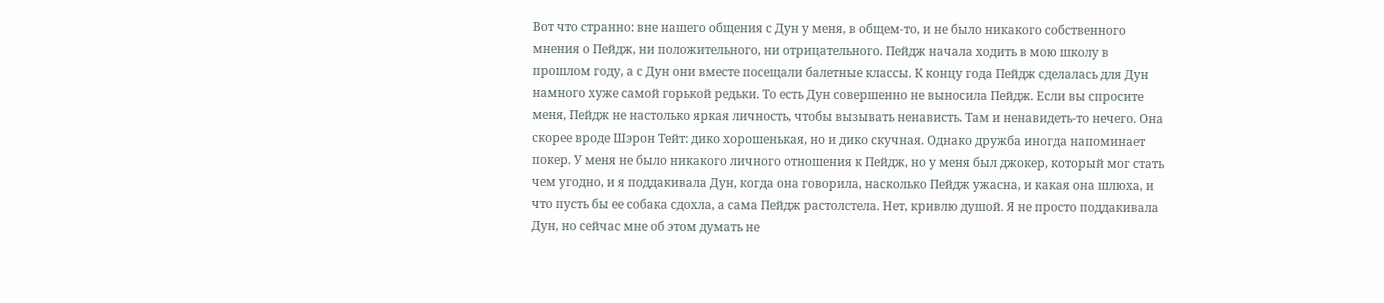Вот что странно: вне нашего общения с Дун у меня, в общем-то, и не было никакого собственного мнения о Пейдж, ни положительного, ни отрицательного. Пейдж начала ходить в мою школу в прошлом году, а с Дун они вместе посещали балетные классы. К концу года Пейдж сделалась для Дун намного хуже самой горькой редьки. То есть Дун совершенно не выносила Пейдж. Если вы спросите меня, Пейдж не настолько яркая личность, чтобы вызывать ненависть. Там и ненавидеть-то нечего. Она скорее вроде Шэрон Тейт: дико хорошенькая, но и дико скучная. Однако дружба иногда напоминает покер. У меня не было никакого личного отношения к Пейдж, но у меня был джокер, который мог стать чем угодно, и я поддакивала Дун, когда она говорила, насколько Пейдж ужасна, и какая она шлюха, и что пусть бы ее собака сдохла, а сама Пейдж растолстела. Нет, кривлю душой. Я не просто поддакивала Дун, но сейчас мне об этом думать не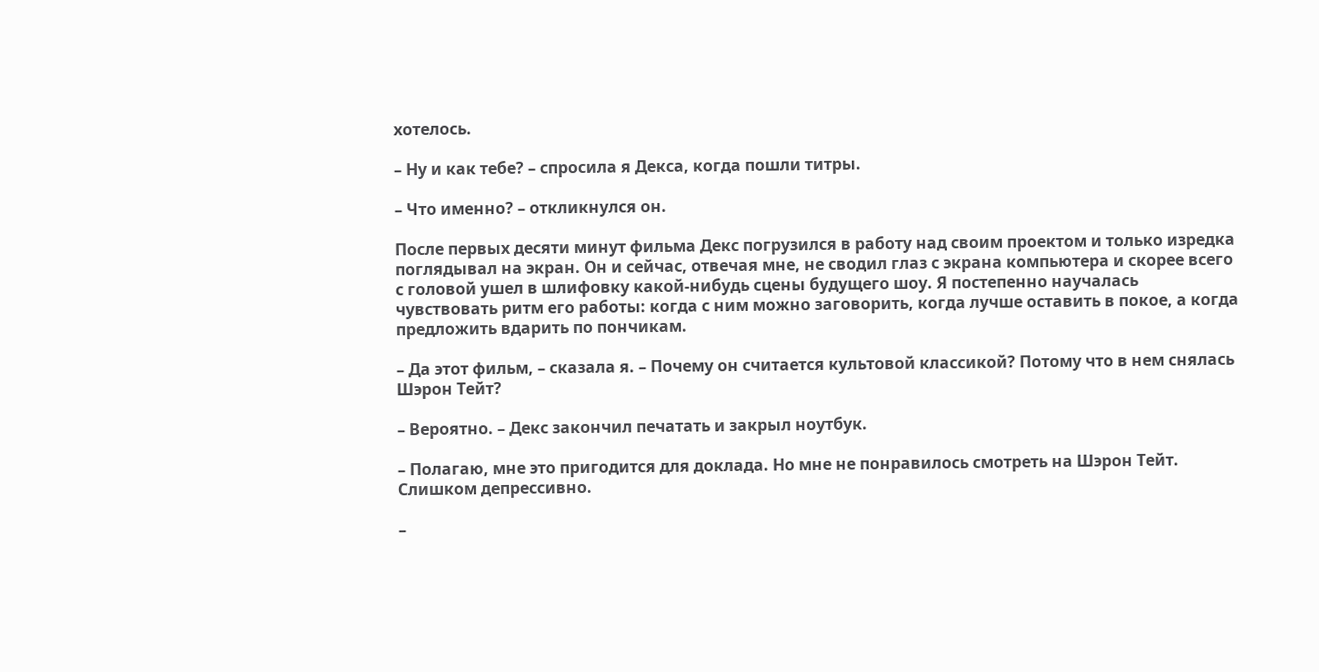хотелось.

– Ну и как тебе? – спросила я Декса, когда пошли титры.

– Что именно? – откликнулся он.

После первых десяти минут фильма Декс погрузился в работу над своим проектом и только изредка поглядывал на экран. Он и сейчас, отвечая мне, не сводил глаз с экрана компьютера и скорее всего с головой ушел в шлифовку какой-нибудь сцены будущего шоу. Я постепенно научалась чувствовать ритм его работы: когда с ним можно заговорить, когда лучше оставить в покое, а когда предложить вдарить по пончикам.

– Да этот фильм, – сказала я. – Почему он считается культовой классикой? Потому что в нем снялась Шэрон Тейт?

– Вероятно. – Декс закончил печатать и закрыл ноутбук.

– Полагаю, мне это пригодится для доклада. Но мне не понравилось смотреть на Шэрон Тейт. Слишком депрессивно.

–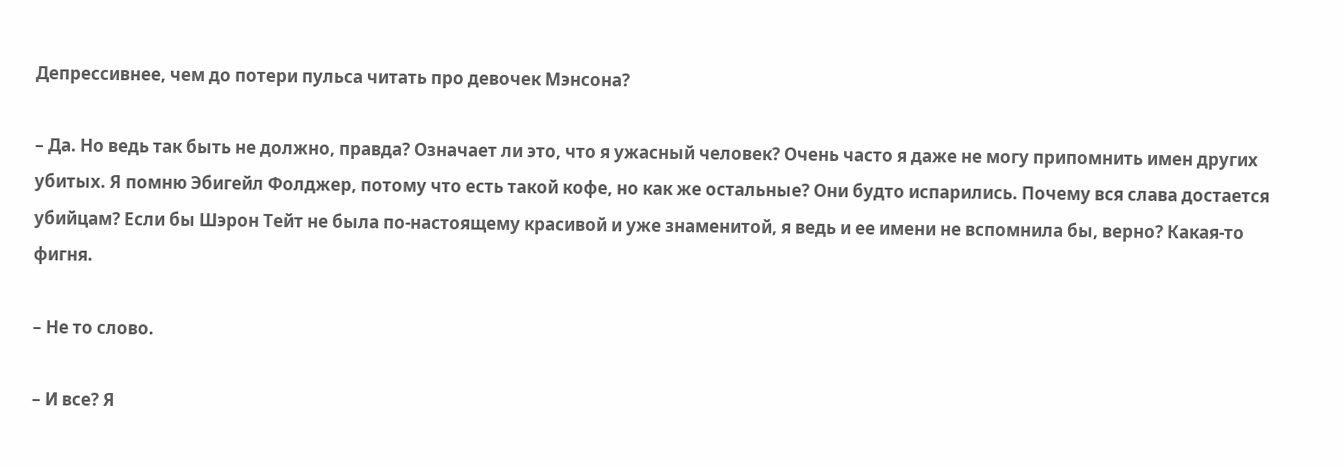Депрессивнее, чем до потери пульса читать про девочек Мэнсона?

– Да. Но ведь так быть не должно, правда? Означает ли это, что я ужасный человек? Очень часто я даже не могу припомнить имен других убитых. Я помню Эбигейл Фолджер, потому что есть такой кофе, но как же остальные? Они будто испарились. Почему вся слава достается убийцам? Если бы Шэрон Тейт не была по-настоящему красивой и уже знаменитой, я ведь и ее имени не вспомнила бы, верно? Какая-то фигня.

– Не то слово.

– И все? Я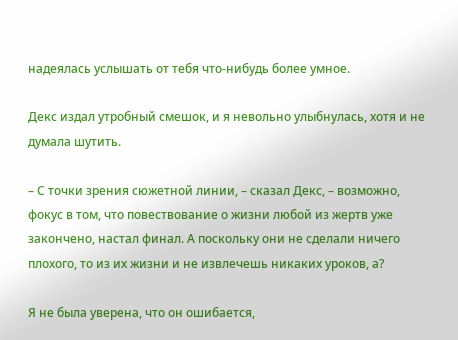надеялась услышать от тебя что-нибудь более умное.

Декс издал утробный смешок, и я невольно улыбнулась, хотя и не думала шутить.

– С точки зрения сюжетной линии, – сказал Декс, – возможно, фокус в том, что повествование о жизни любой из жертв уже закончено, настал финал. А поскольку они не сделали ничего плохого, то из их жизни и не извлечешь никаких уроков, а?

Я не была уверена, что он ошибается,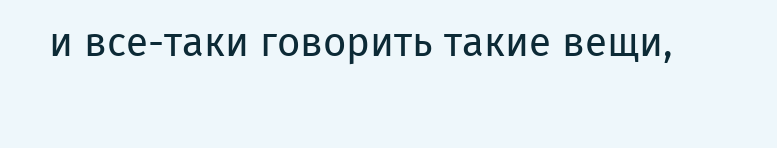и все-таки говорить такие вещи,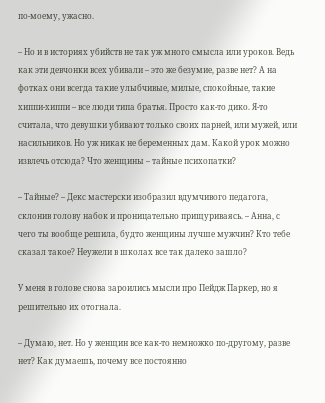по-моему, ужасно.

– Но и в историях убийств не так уж много смысла или уроков. Ведь как эти девчонки всех убивали – это же безумие, разве нет? А на фотках они всегда такие улыбчивые, милые, спокойные, такие хиппи-хиппи – все люди типа братья. Просто как-то дико. Я-то считала, что девушки убивают только своих парней, или мужей, или насильников. Но уж никак не беременных дам. Какой урок можно извлечь отсюда? Что женщины – тайные психопатки?

– Тайные? – Декс мастерски изобразил вдумчивого педагога, склонив голову набок и проницательно прищуриваясь. – Анна, с чего ты вообще решила, будто женщины лучше мужчин? Кто тебе сказал такое? Неужели в школах все так далеко зашло?

У меня в голове снова зароились мысли про Пейдж Паркер, но я решительно их отогнала.

– Думаю, нет. Но у женщин все как-то немножко по-другому, разве нет? Как думаешь, почему все постоянно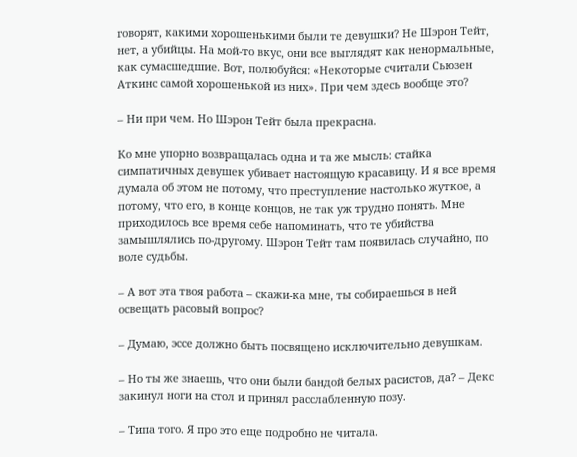говорят, какими хорошенькими были те девушки? Не Шэрон Тейт, нет, а убийцы. На мой-то вкус, они все выглядят как ненормальные, как сумасшедшие. Вот, полюбуйся: «Некоторые считали Сьюзен Аткинс самой хорошенькой из них». При чем здесь вообще это?

– Ни при чем. Но Шэрон Тейт была прекрасна.

Ко мне упорно возвращалась одна и та же мысль: стайка симпатичных девушек убивает настоящую красавицу. И я все время думала об этом не потому, что преступление настолько жуткое, а потому, что его, в конце концов, не так уж трудно понять. Мне приходилось все время себе напоминать, что те убийства замышлялись по-другому. Шэрон Тейт там появилась случайно, по воле судьбы.

– А вот эта твоя работа – скажи-ка мне, ты собираешься в ней освещать расовый вопрос?

– Думаю, эссе должно быть посвящено исключительно девушкам.

– Но ты же знаешь, что они были бандой белых расистов, да? – Декс закинул ноги на стол и принял расслабленную позу.

– Типа того. Я про это еще подробно не читала.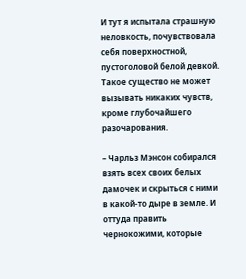И тут я испытала страшную неловкость, почувствовала себя поверхностной, пустоголовой белой девкой. Такое существо не может вызывать никаких чувств, кроме глубочайшего разочарования.

– Чарльз Мэнсон собирался взять всех своих белых дамочек и скрыться с ними в какой-то дыре в земле. И оттуда править чернокожими, которые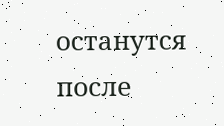останутся после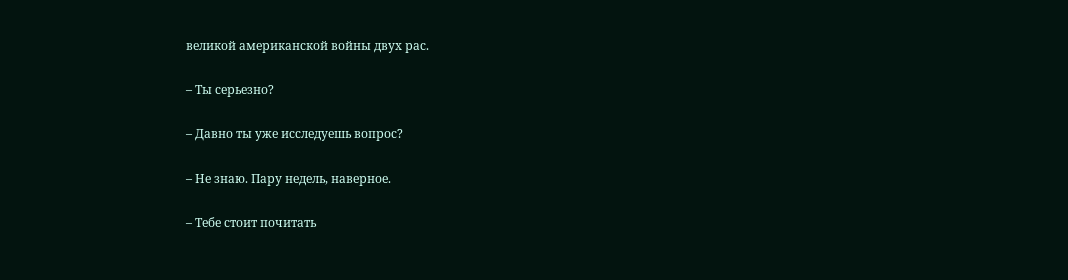великой американской войны двух рас.

– Ты серьезно?

– Давно ты уже исследуешь вопрос?

– Не знаю. Пару недель, наверное.

– Тебе стоит почитать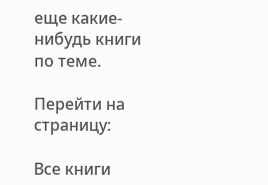еще какие-нибудь книги по теме.

Перейти на страницу:

Все книги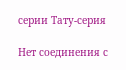серии Тату-серия

Нет соединения с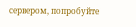сервером, попробуйте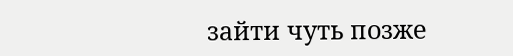зайти чуть позже